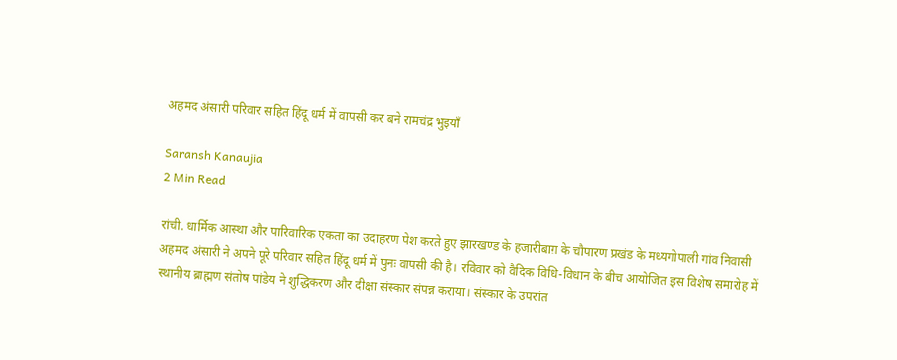अहमद अंसारी परिवार सहित हिंदू धर्म में वापसी कर बने रामचंद्र भुइयाँ

Saransh Kanaujia
2 Min Read

रांची. धार्मिक आस्था और पारिवारिक एकता का उदाहरण पेश करते हुए झारखण्ड के हजारीबाग़ के चौपारण प्रखंड के मध्यगोपाली गांव निवासी अहमद अंसारी ने अपने पूरे परिवार सहित हिंदू धर्म में पुनः वापसी की है। रविवार को वैदिक विधि-विधान के बीच आयोजित इस विशेष समारोह में स्थानीय ब्राह्मण संतोष पांडेय ने शुद्धिकरण और दीक्षा संस्कार संपन्न कराया। संस्कार के उपरांत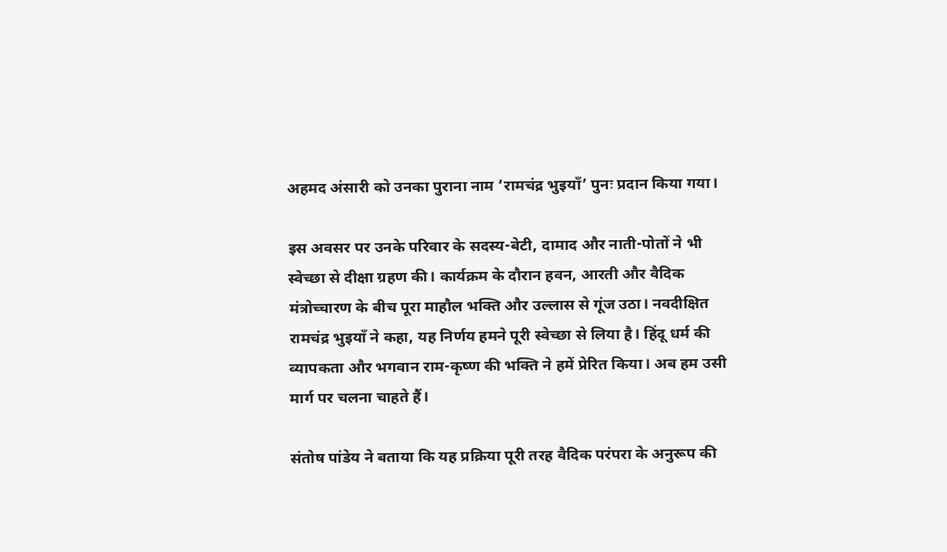अहमद अंसारी को उनका पुराना नाम ‘रामचंद्र भुइयाँ’ पुनः प्रदान किया गया।

इस अवसर पर उनके परिवार के सदस्य-बेटी, दामाद और नाती-पोतों ने भी स्वेच्छा से दीक्षा ग्रहण की। कार्यक्रम के दौरान हवन, आरती और वैदिक मंत्रोच्चारण के बीच पूरा माहौल भक्ति और उल्लास से गूंज उठा। नवदीक्षित रामचंद्र भुइयाँ ने कहा, यह निर्णय हमने पूरी स्वेच्छा से लिया है। हिंदू धर्म की व्यापकता और भगवान राम-कृष्ण की भक्ति ने हमें प्रेरित किया। अब हम उसी मार्ग पर चलना चाहते हैं।

संतोष पांडेय ने बताया कि यह प्रक्रिया पूरी तरह वैदिक परंपरा के अनुरूप की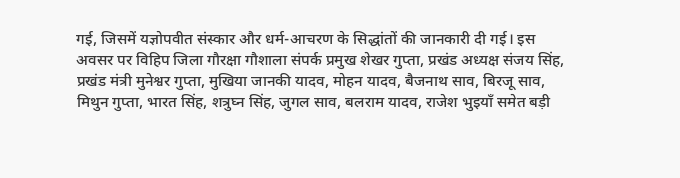गई, जिसमें यज्ञोपवीत संस्कार और धर्म-आचरण के सिद्धांतों की जानकारी दी गई। इस अवसर पर विहिप जिला गौरक्षा गौशाला संपर्क प्रमुख शेखर गुप्ता, प्रखंड अध्यक्ष संजय सिंह, प्रखंड मंत्री मुनेश्वर गुप्ता, मुखिया जानकी यादव, मोहन यादव, बैजनाथ साव, बिरजू साव, मिथुन गुप्ता, भारत सिंह, शत्रुघ्न सिंह, जुगल साव, बलराम यादव, राजेश भुइयाँ समेत बड़ी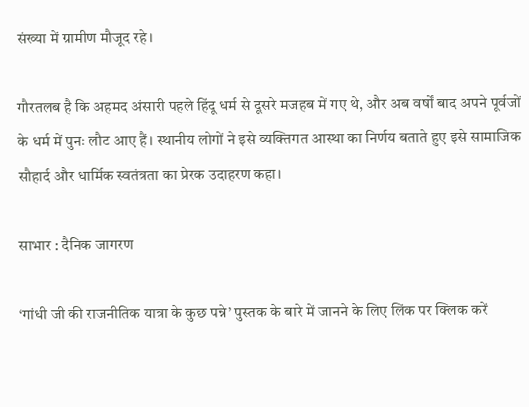संख्या में ग्रामीण मौजूद रहे।

गौरतलब है कि अहमद अंसारी पहले हिंदू धर्म से दूसरे मजहब में गए थे, और अब वर्षों बाद अपने पूर्वजों के धर्म में पुनः लौट आए हैं। स्थानीय लोगों ने इसे व्यक्तिगत आस्था का निर्णय बताते हुए इसे सामाजिक सौहार्द और धार्मिक स्वतंत्रता का प्रेरक उदाहरण कहा।

साभार : दैनिक जागरण

‘गांधी जी की राजनीतिक यात्रा के कुछ पन्ने’ पुस्तक के बारे में जानने के लिए लिंक पर क्लिक करें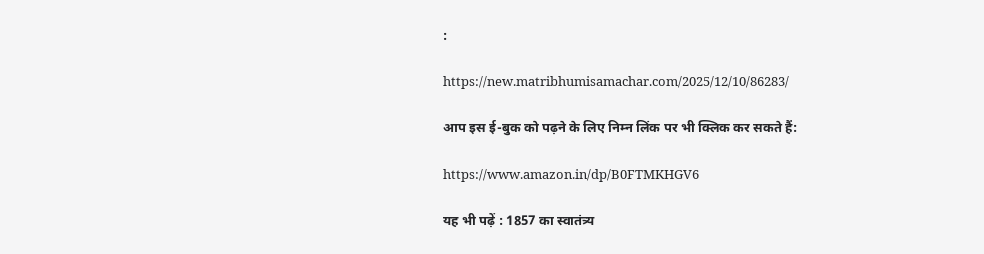:

https://new.matribhumisamachar.com/2025/12/10/86283/

आप इस ई-बुक को पढ़ने के लिए निम्न लिंक पर भी क्लिक कर सकते हैं:

https://www.amazon.in/dp/B0FTMKHGV6

यह भी पढ़ें : 1857 का स्वातंत्र्य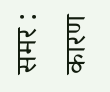समर : कारण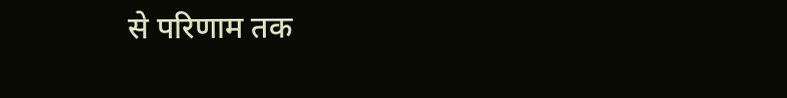से परिणाम तक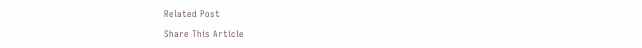Related Post

Share This Article